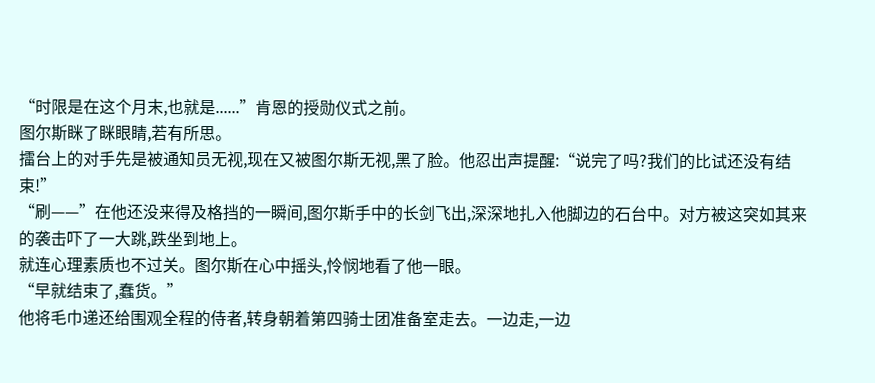“时限是在这个月末,也就是......”肯恩的授勋仪式之前。
图尔斯眯了眯眼睛,若有所思。
擂台上的对手先是被通知员无视,现在又被图尔斯无视,黑了脸。他忍出声提醒:“说完了吗?我们的比试还没有结束!”
“刷——”在他还没来得及格挡的一瞬间,图尔斯手中的长剑飞出,深深地扎入他脚边的石台中。对方被这突如其来的袭击吓了一大跳,跌坐到地上。
就连心理素质也不过关。图尔斯在心中摇头,怜悯地看了他一眼。
“早就结束了,蠢货。”
他将毛巾递还给围观全程的侍者,转身朝着第四骑士团准备室走去。一边走,一边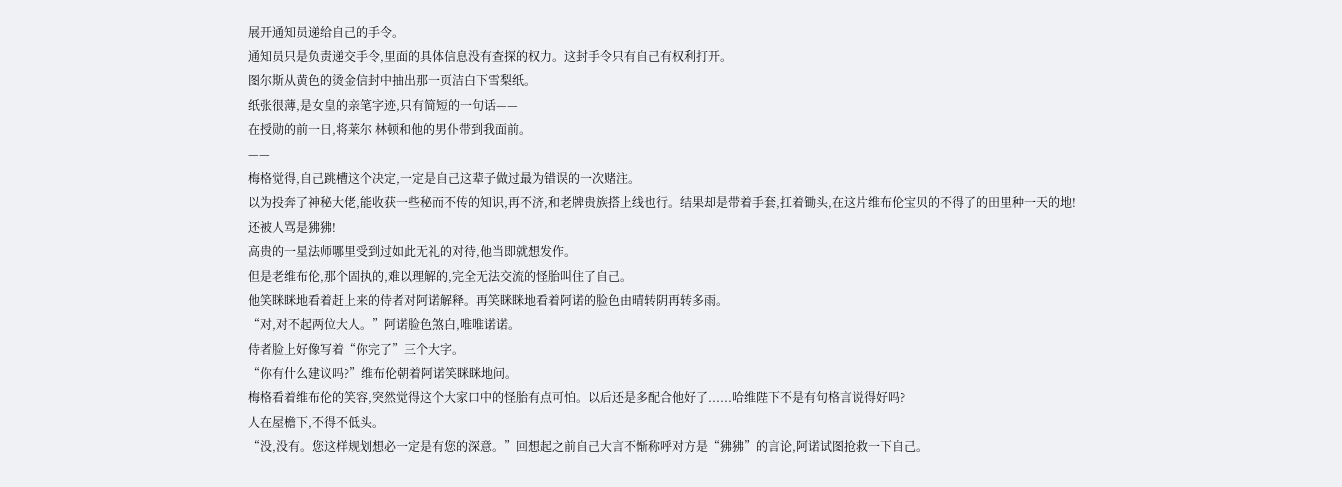展开通知员递给自己的手令。
通知员只是负责递交手令,里面的具体信息没有查探的权力。这封手令只有自己有权利打开。
图尔斯从黄色的烫金信封中抽出那一页洁白下雪梨纸。
纸张很薄,是女皇的亲笔字迹,只有简短的一句话——
在授勋的前一日,将莱尔 林顿和他的男仆带到我面前。
——
梅格觉得,自己跳槽这个决定,一定是自己这辈子做过最为错误的一次赌注。
以为投奔了神秘大佬,能收获一些秘而不传的知识,再不济,和老牌贵族搭上线也行。结果却是带着手套,扛着锄头,在这片维布伦宝贝的不得了的田里种一天的地!
还被人骂是狒狒!
高贵的一星法师哪里受到过如此无礼的对待,他当即就想发作。
但是老维布伦,那个固执的,难以理解的,完全无法交流的怪胎叫住了自己。
他笑眯眯地看着赶上来的侍者对阿诺解释。再笑眯眯地看着阿诺的脸色由晴转阴再转多雨。
“对,对不起两位大人。”阿诺脸色煞白,唯唯诺诺。
侍者脸上好像写着“你完了”三个大字。
“你有什么建议吗?”维布伦朝着阿诺笑眯眯地问。
梅格看着维布伦的笑容,突然觉得这个大家口中的怪胎有点可怕。以后还是多配合他好了......哈维陛下不是有句格言说得好吗?
人在屋檐下,不得不低头。
“没,没有。您这样规划想必一定是有您的深意。”回想起之前自己大言不惭称呼对方是“狒狒”的言论,阿诺试图抢救一下自己。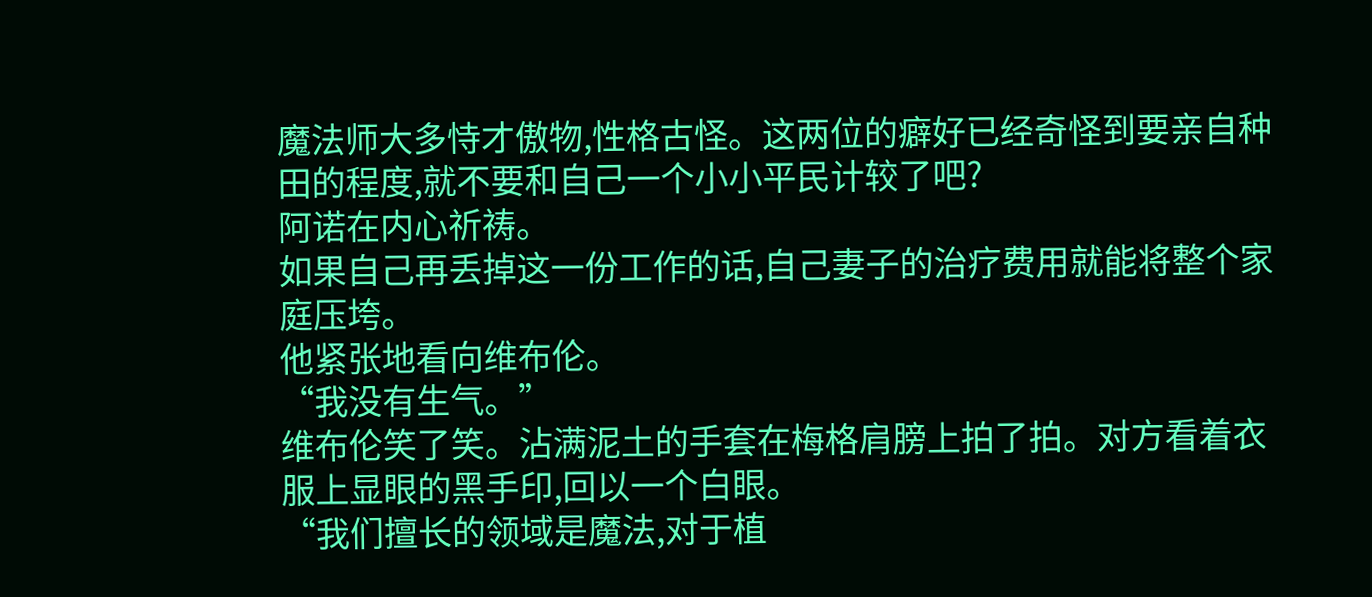魔法师大多恃才傲物,性格古怪。这两位的癖好已经奇怪到要亲自种田的程度,就不要和自己一个小小平民计较了吧?
阿诺在内心祈祷。
如果自己再丢掉这一份工作的话,自己妻子的治疗费用就能将整个家庭压垮。
他紧张地看向维布伦。
“我没有生气。”
维布伦笑了笑。沾满泥土的手套在梅格肩膀上拍了拍。对方看着衣服上显眼的黑手印,回以一个白眼。
“我们擅长的领域是魔法,对于植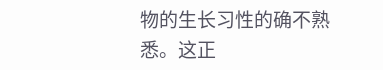物的生长习性的确不熟悉。这正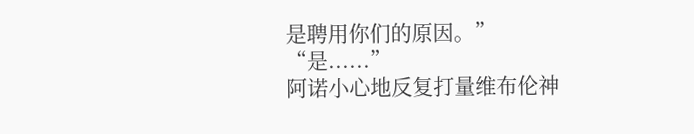是聘用你们的原因。”
“是......”
阿诺小心地反复打量维布伦神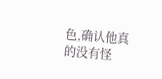色,确认他真的没有怪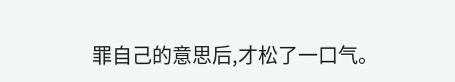罪自己的意思后,才松了一口气。